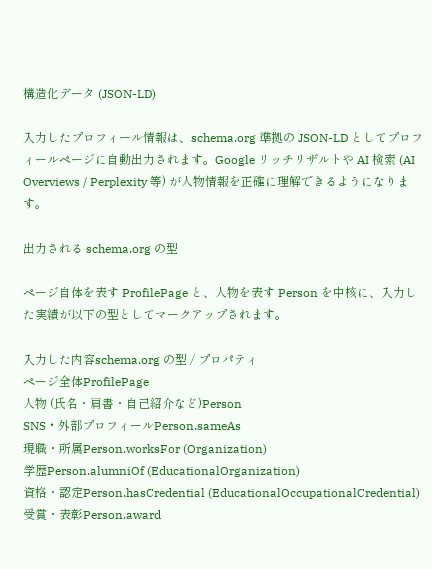構造化データ (JSON-LD)

入力したプロフィール情報は、schema.org 準拠の JSON-LD としてプロフィールページに自動出力されます。Google リッチリザルトや AI 検索 (AI Overviews / Perplexity 等) が人物情報を正確に理解できるようになります。

出力される schema.org の型

ページ自体を表す ProfilePage と、人物を表す Person を中核に、入力した実績が以下の型としてマークアップされます。

入力した内容schema.org の型 / プロパティ
ページ全体ProfilePage
人物 (氏名・肩書・自己紹介など)Person
SNS・外部プロフィールPerson.sameAs
現職・所属Person.worksFor (Organization)
学歴Person.alumniOf (EducationalOrganization)
資格・認定Person.hasCredential (EducationalOccupationalCredential)
受賞・表彰Person.award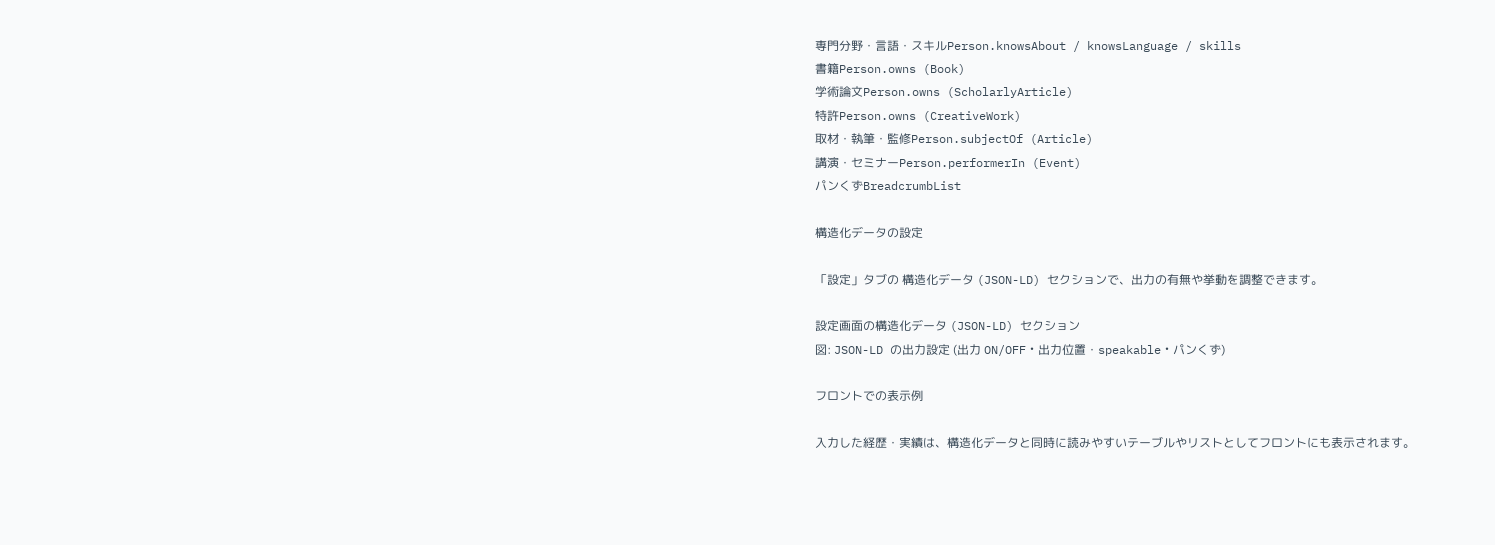専門分野・言語・スキルPerson.knowsAbout / knowsLanguage / skills
書籍Person.owns (Book)
学術論文Person.owns (ScholarlyArticle)
特許Person.owns (CreativeWork)
取材・執筆・監修Person.subjectOf (Article)
講演・セミナーPerson.performerIn (Event)
パンくずBreadcrumbList

構造化データの設定

「設定」タブの 構造化データ (JSON-LD) セクションで、出力の有無や挙動を調整できます。

設定画面の構造化データ (JSON-LD) セクション
図: JSON-LD の出力設定 (出力 ON/OFF・出力位置・speakable・パンくず)

フロントでの表示例

入力した経歴・実績は、構造化データと同時に読みやすいテーブルやリストとしてフロントにも表示されます。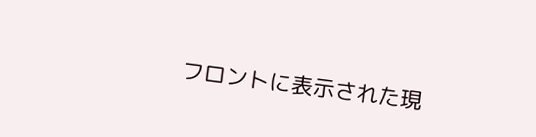フロントに表示された現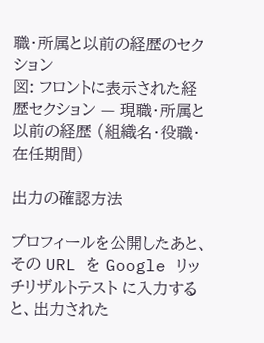職・所属と以前の経歴のセクション
図: フロントに表示された経歴セクション — 現職・所属と以前の経歴 (組織名・役職・在任期間)

出力の確認方法

プロフィールを公開したあと、その URL を Google リッチリザルトテスト に入力すると、出力された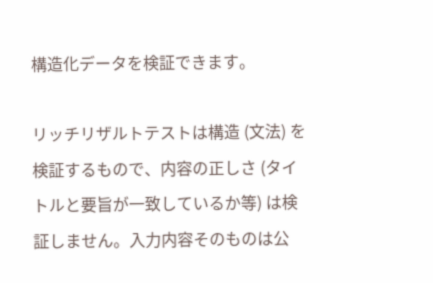構造化データを検証できます。

リッチリザルトテストは構造 (文法) を検証するもので、内容の正しさ (タイトルと要旨が一致しているか等) は検証しません。入力内容そのものは公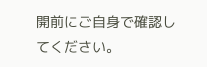開前にご自身で確認してください。